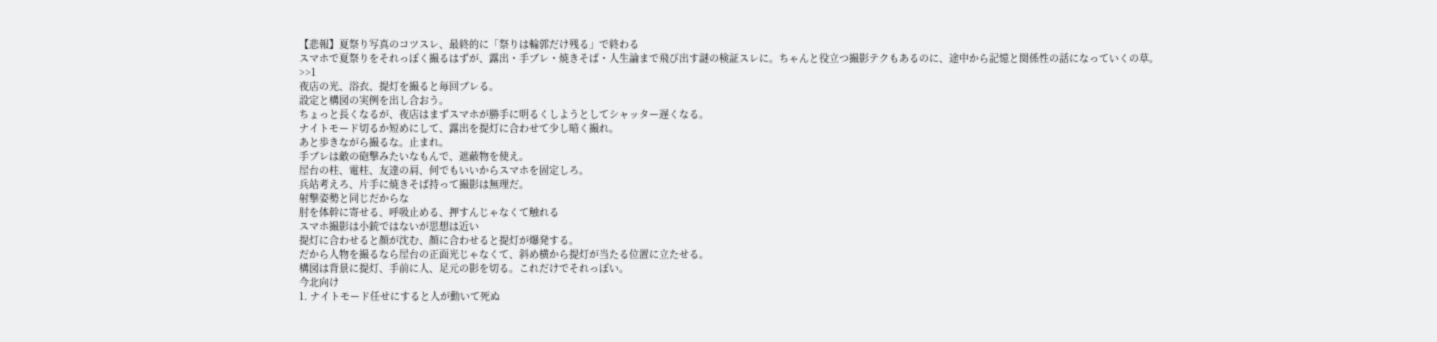【悲報】夏祭り写真のコツスレ、最終的に「祭りは輪郭だけ残る」で終わる
スマホで夏祭りをそれっぽく撮るはずが、露出・手ブレ・焼きそば・人生論まで飛び出す謎の検証スレに。ちゃんと役立つ撮影テクもあるのに、途中から記憶と関係性の話になっていくの草。
>>1
夜店の光、浴衣、提灯を撮ると毎回ブレる。
設定と構図の実例を出し合おう。
ちょっと長くなるが、夜店はまずスマホが勝手に明るくしようとしてシャッター遅くなる。
ナイトモード切るか短めにして、露出を提灯に合わせて少し暗く撮れ。
あと歩きながら撮るな。止まれ。
手ブレは敵の砲撃みたいなもんで、遮蔽物を使え。
屋台の柱、電柱、友達の肩、何でもいいからスマホを固定しろ。
兵站考えろ、片手に焼きそば持って撮影は無理だ。
射撃姿勢と同じだからな
肘を体幹に寄せる、呼吸止める、押すんじゃなくて触れる
スマホ撮影は小銃ではないが思想は近い
提灯に合わせると顔が沈む、顔に合わせると提灯が爆発する。
だから人物を撮るなら屋台の正面光じゃなくて、斜め横から提灯が当たる位置に立たせる。
構図は背景に提灯、手前に人、足元の影を切る。これだけでそれっぽい。
今北向け
1. ナイトモード任せにすると人が動いて死ぬ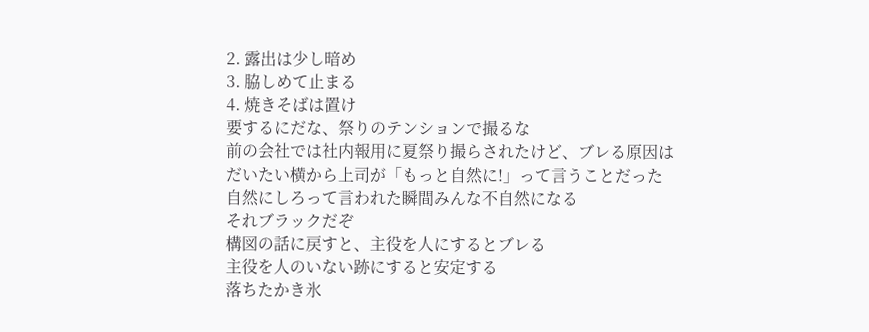2. 露出は少し暗め
3. 脇しめて止まる
4. 焼きそばは置け
要するにだな、祭りのテンションで撮るな
前の会社では社内報用に夏祭り撮らされたけど、ブレる原因はだいたい横から上司が「もっと自然に!」って言うことだった
自然にしろって言われた瞬間みんな不自然になる
それブラックだぞ
構図の話に戻すと、主役を人にするとブレる
主役を人のいない跡にすると安定する
落ちたかき氷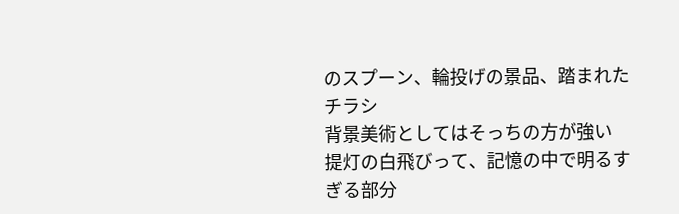のスプーン、輪投げの景品、踏まれたチラシ
背景美術としてはそっちの方が強い
提灯の白飛びって、記憶の中で明るすぎる部分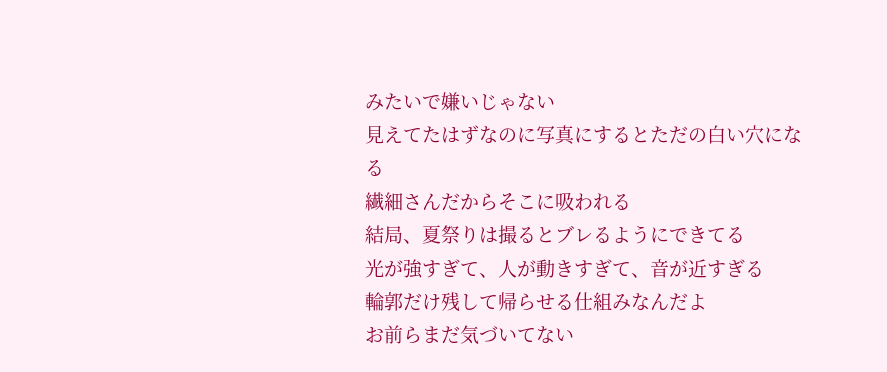みたいで嫌いじゃない
見えてたはずなのに写真にするとただの白い穴になる
繊細さんだからそこに吸われる
結局、夏祭りは撮るとブレるようにできてる
光が強すぎて、人が動きすぎて、音が近すぎる
輪郭だけ残して帰らせる仕組みなんだよ
お前らまだ気づいてない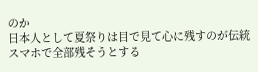のか
日本人として夏祭りは目で見て心に残すのが伝統
スマホで全部残そうとする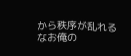から秩序が乱れる
なお俺の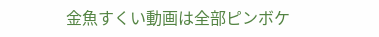金魚すくい動画は全部ピンボケ